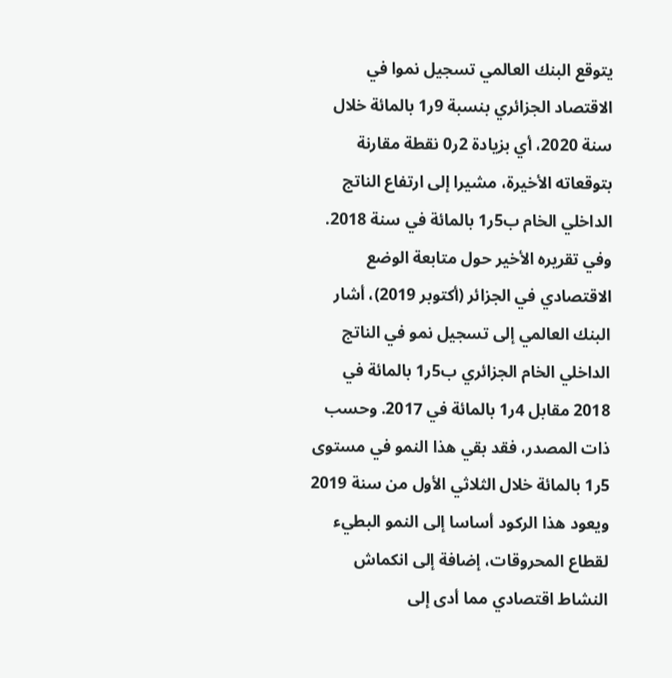يتوقع البنك العالمي تسجيل نموا في الاقتصاد الجزائري بنسبة 9ر1 بالمائة خلال سنة 2020، أي بزيادة 2ر0 نقطة مقارنة بتوقعاته الأخيرة، مشيرا إلى ارتفاع الناتج الداخلي الخام ب5ر1 بالمائة في سنة 2018. وفي تقريره الأخير حول متابعة الوضع الاقتصادي في الجزائر (أكتوبر 2019)، أشار البنك العالمي إلى تسجيل نمو في الناتج الداخلي الخام الجزائري ب5ر1 بالمائة في 2018 مقابل 4ر1 بالمائة في 2017. وحسب ذات المصدر، فقد بقي هذا النمو في مستوى 5ر1 بالمائة خلال الثلاثي الأول من سنة 2019 ويعود هذا الركود أساسا إلى النمو البطيء لقطاع المحروقات، إضافة إلى انكماش النشاط اقتصادي مما أدى إلى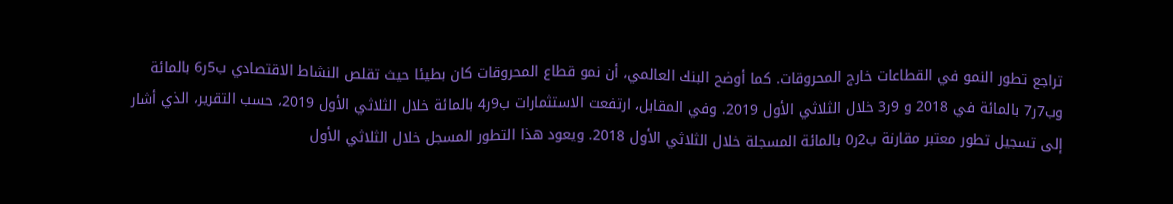تراجع تطور النمو في القطاعات خارج المحروقات. كما أوضح البنك العالمي، أن نمو قطاع المحروقات كان بطيئا حيث تقلص النشاط الاقتصادي ب5ر6 بالمائة وب7ر7 بالمائة في 2018 و 9ر3 خلال الثلاثي الأول 2019. وفي المقابل، ارتفعت الاستثمارات ب9ر4 بالمائة خلال الثلاثي الأول 2019، حسب التقرير، الذي أشار إلى تسجيل تطور معتبر مقارنة ب2ر0 بالمائة المسجلة خلال الثلاثي الأول 2018. ويعود هذا التطور المسجل خلال الثلاثي الأول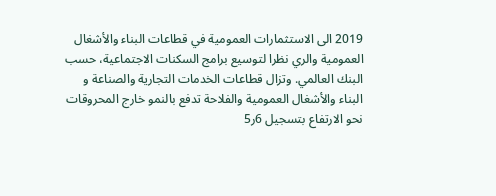2019 الى الاستثمارات العمومية في قطاعات البناء والأشغال العمومية والري نظرا لتوسيع برامج السكنات الاجتماعية، حسب البنك العالمي. وتزال قطاعات الخدمات التجارية والصناعة و البناء والأشغال العمومية والفلاحة تدفع بالنمو خارج المحروقات نحو الارتفاع بتسجيل 6ر5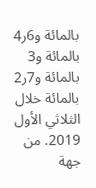بالمائة و6ر4 بالمائة و3 بالمائة و7ر2 بالمائة خلال الثلاثي الأول 2019. من جهة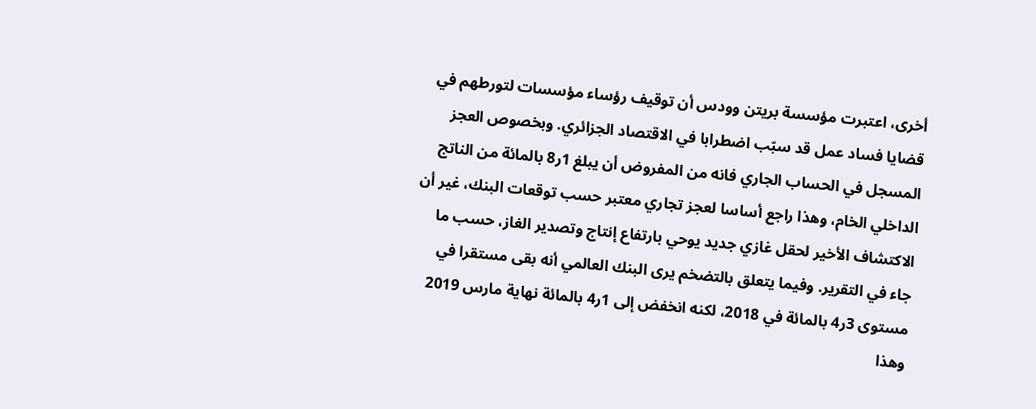أخرى، اعتبرت مؤسسة بريتن وودس أن توقيف رؤساء مؤسسات لتورطهم في قضايا فساد عمل قد سبّب اضطرابا في الاقتصاد الجزائري. وبخصوص العجز المسجل في الحساب الجاري فانه من المفروض أن يبلغ 1ر8 بالمائة من الناتج الداخلي الخام، وهذا راجع أساسا لعجز تجاري معتبر حسب توقعات البنك، غير أن الاكتشاف الأخير لحقل غازي جديد يوحي بارتفاع إنتاج وتصدير الغاز، حسب ما جاء في التقرير. وفيما يتعلق بالتضخم يرى البنك العالمي أنه بقى مستقرا في مستوى 3ر4 بالمائة في 2018، لكنه انخفض إلى 1ر4 بالمائة نهاية مارس 2019 وهذا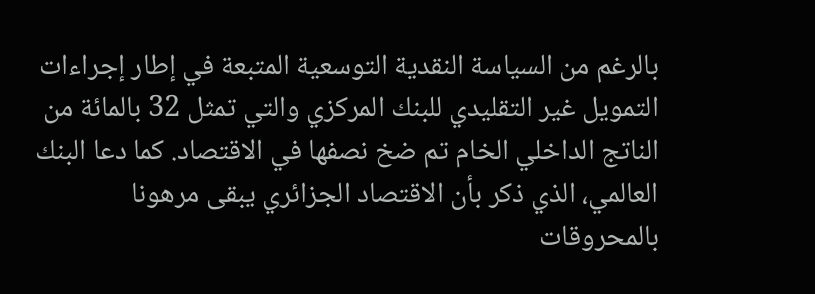بالرغم من السياسة النقدية التوسعية المتبعة في إطار إجراءات التمويل غير التقليدي للبنك المركزي والتي تمثل 32 بالمائة من الناتج الداخلي الخام تم ضخ نصفها في الاقتصاد. كما دعا البنك العالمي، الذي ذكر بأن الاقتصاد الجزائري يبقى مرهونا بالمحروقات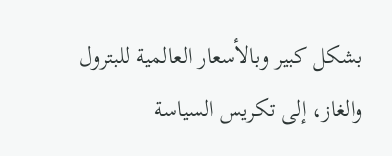بشكل كبير وبالأسعار العالمية للبترول والغاز، إلى تكريس السياسة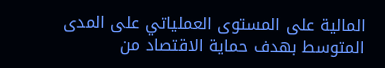المالية على المستوى العملياتي على المدى المتوسط بهدف حماية الاقتصاد من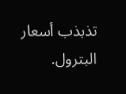تذبذب أسعار البترول.